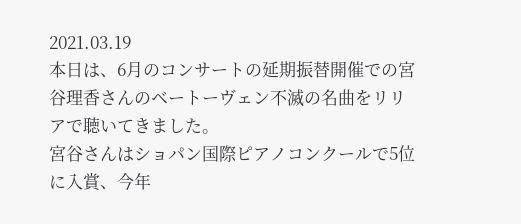2021.03.19
本日は、6月のコンサートの延期振替開催での宮谷理香さんのベートーヴェン不滅の名曲をリリアで聴いてきました。
宮谷さんはショパン国際ピアノコンクールで5位に入賞、今年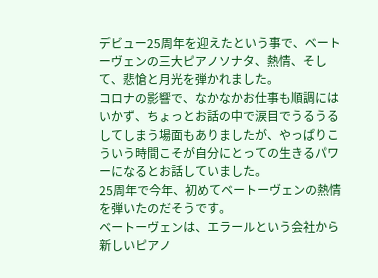デビュー25周年を迎えたという事で、ベートーヴェンの三大ピアノソナタ、熱情、そして、悲愴と月光を弾かれました。
コロナの影響で、なかなかお仕事も順調にはいかず、ちょっとお話の中で涙目でうるうるしてしまう場面もありましたが、やっぱりこういう時間こそが自分にとっての生きるパワーになるとお話していました。
25周年で今年、初めてベートーヴェンの熱情を弾いたのだそうです。
ベートーヴェンは、エラールという会社から新しいピアノ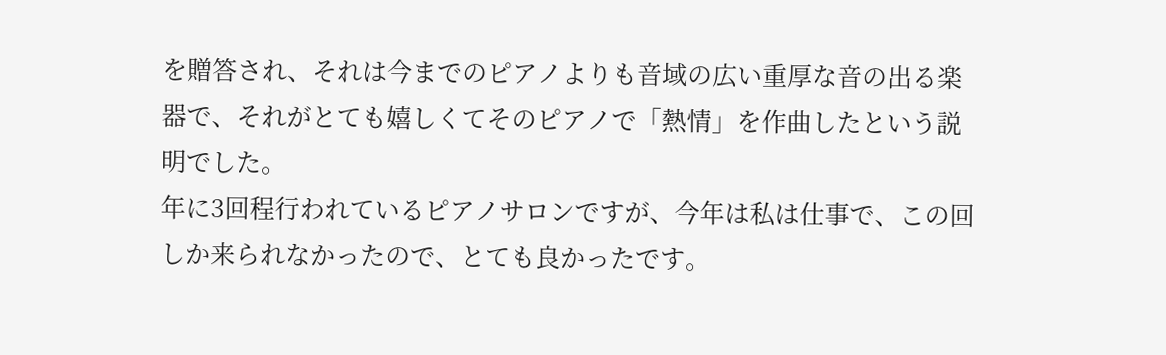を贈答され、それは今までのピアノよりも音域の広い重厚な音の出る楽器で、それがとても嬉しくてそのピアノで「熱情」を作曲したという説明でした。
年に3回程行われているピアノサロンですが、今年は私は仕事で、この回しか来られなかったので、とても良かったです。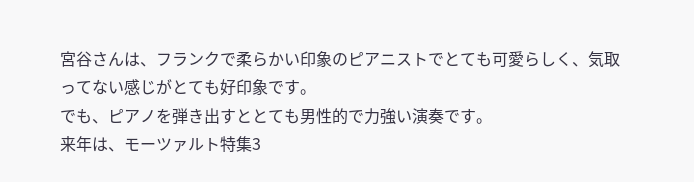宮谷さんは、フランクで柔らかい印象のピアニストでとても可愛らしく、気取ってない感じがとても好印象です。
でも、ピアノを弾き出すととても男性的で力強い演奏です。
来年は、モーツァルト特集3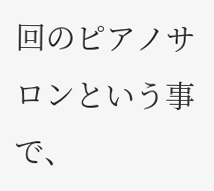回のピアノサロンという事で、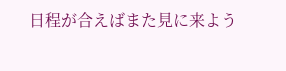日程が合えばまた見に来よう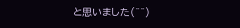と思いました(^^)